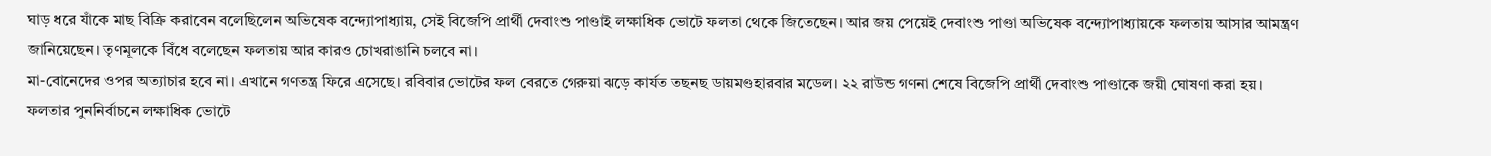ঘাড় ধরে যাঁকে মাছ বিক্রি করাবেন বলেছিলেন অভিষেক বন্দ্যোপাধ্যায়, সেই বিজেপি প্রার্থী দেবাংশু পাণ্ডাই লক্ষাধিক ভোটে ফলতা থেকে জিতেছেন। আর জয় পেয়েই দেবাংশু পাণ্ডা অভিষেক বন্দ্যোপাধ্যায়কে ফলতায় আসার আমন্ত্রণ জানিয়েছেন। তৃণমূলকে বিঁধে বলেছেন ফলতায় আর কারও চোখরাঙানি চলবে না।
মা-বোনেদের ওপর অত্যাচার হবে না। এখানে গণতন্ত্র ফিরে এসেছে। রবিবার ভোটের ফল বেরতে গেরুয়া ঝড়ে কার্যত তছনছ ডায়মণ্ডহারবার মডেল। ২২ রাউন্ড গণনা শেষে বিজেপি প্রার্থী দেবাংশু পাণ্ডাকে জয়ী ঘোষণা করা হয়। ফলতার পুননির্বাচনে লক্ষাধিক ভোটে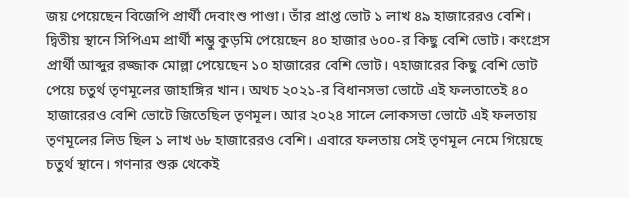জয় পেয়েছেন বিজেপি প্রার্থী দেবাংশু পাণ্ডা। তাঁর প্রাপ্ত ভোট ১ লাখ ৪৯ হাজারেরও বেশি। দ্বিতীয় স্থানে সিপিএম প্রার্থী শম্ভু কুড়মি পেয়েছেন ৪০ হাজার ৬০০-র কিছু বেশি ভোট। কংগ্রেস প্রার্থী আব্দুর রজ্জাক মোল্লা পেয়েছেন ১০ হাজারের বেশি ভোট। ৭হাজারের কিছু বেশি ভোট পেয়ে চতুর্থ তৃণমূলের জাহাঙ্গির খান। অথচ ২০২১-র বিধানসভা ভোটে এই ফলতাতেই ৪০ হাজারেরও বেশি ভোটে জিতেছিল তৃণমূল। আর ২০২৪ সালে লোকসভা ভোটে এই ফলতায় তৃণমূলের লিড ছিল ১ লাখ ৬৮ হাজারেরও বেশি। এবারে ফলতায় সেই তৃণমূল নেমে গিয়েছে চতুর্থ স্থানে। গণনার শুরু থেকেই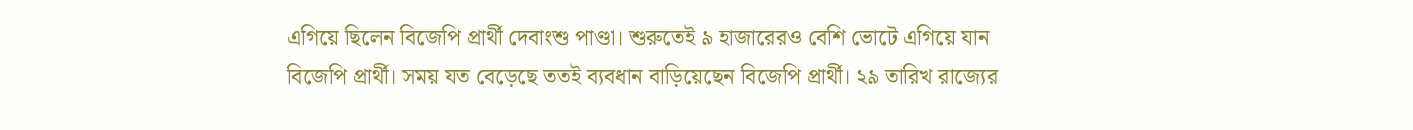এগিয়ে ছিলেন বিজেপি প্রার্থী দেবাংশু পাণ্ডা। শুরুতেই ৯ হাজারেরও বেশি ভোটে এগিয়ে যান বিজেপি প্রার্থী। সময় যত বেড়েছে ততই ব্যবধান বাড়িয়েছেন বিজেপি প্রার্থী। ২৯ তারিখ রাজ্যের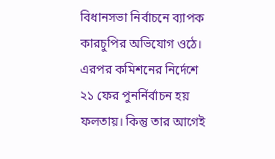বিধানসভা নির্বাচনে ব্যাপক কারচুপির অভিযোগ ওঠে।
এরপর কমিশনের নির্দেশে ২১ ফের পুনর্নির্বাচন হয় ফলতায়। কিন্তু তার আগেই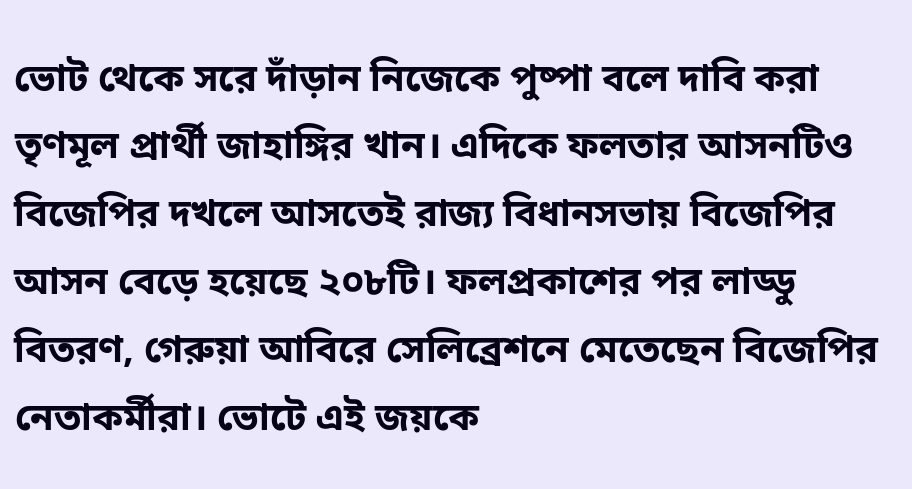ভোট থেকে সরে দাঁড়ান নিজেকে পুষ্পা বলে দাবি করা তৃণমূল প্রার্থী জাহাঙ্গির খান। এদিকে ফলতার আসনটিও বিজেপির দখলে আসতেই রাজ্য বিধানসভায় বিজেপির আসন বেড়ে হয়েছে ২০৮টি। ফলপ্রকাশের পর লাড্ডু বিতরণ, গেরুয়া আবিরে সেলিব্রেশনে মেতেছেন বিজেপির নেতাকর্মীরা। ভোটে এই জয়কে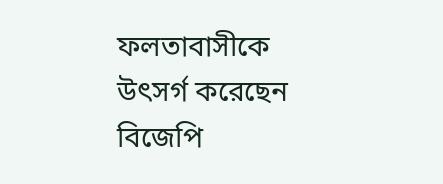ফলতাবাসীকে উৎসর্গ করেছেন বিজেপি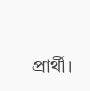প্রার্থী।